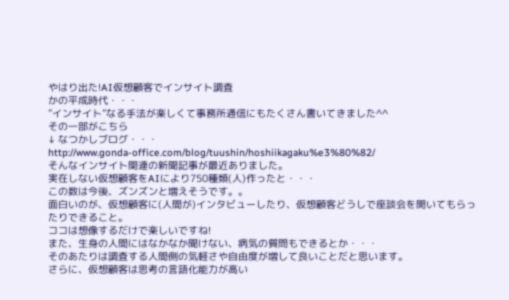やはり出た!AI仮想顧客でインサイト調査
かの平成時代・・・
”インサイト”なる手法が楽しくて事務所通信にもたくさん書いてきました^^
その一部がこちら
↓ なつかしブログ・・・
http://www.gonda-office.com/blog/tuushin/hoshiikagaku%e3%80%82/
そんなインサイト関連の新聞記事が最近ありました。
実在しない仮想顧客をAIにより750種類(人)作ったと・・・
この数は今後、ズンズンと増えそうです。。
面白いのが、仮想顧客に(人間が)インタビューしたり、仮想顧客どうしで座談会を開いてもらったりできること。
ココは想像するだけで楽しいですね!
また、生身の人間にはなかなか聞けない、病気の質問もできるとか・・・
そのあたりは調査する人間側の気軽さや自由度が増して良いことだと思います。
さらに、仮想顧客は思考の言語化能力が高い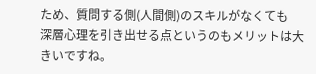ため、質問する側(人間側)のスキルがなくても
深層心理を引き出せる点というのもメリットは大きいですね。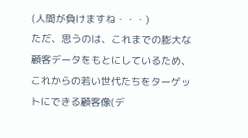(人間が負けますね・・・)
ただ、思うのは、これまでの膨大な顧客データをもとにしているため、
これからの若い世代たちをターゲットにできる顧客像(デ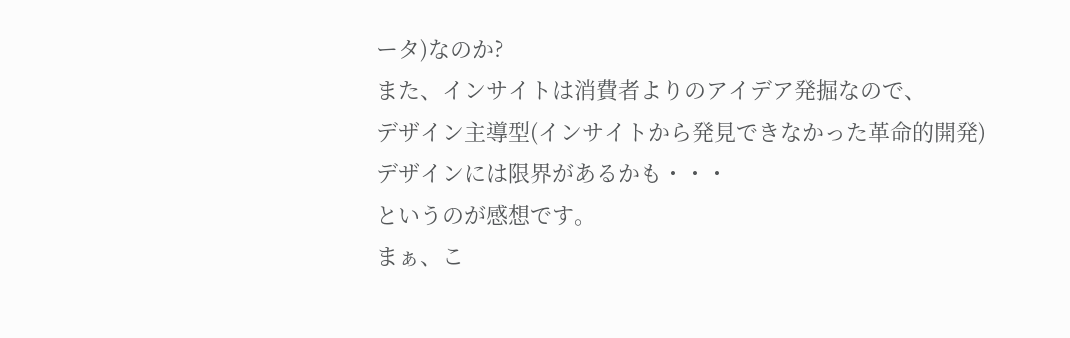ータ)なのか?
また、インサイトは消費者よりのアイデア発掘なので、
デザイン主導型(インサイトから発見できなかった革命的開発)デザインには限界があるかも・・・
というのが感想です。
まぁ、こ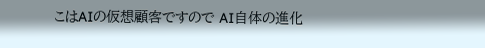こはAIの仮想顧客ですので AI自体の進化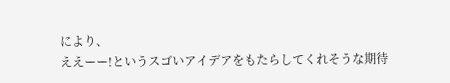により、
ええーー!というスゴいアイデアをもたらしてくれそうな期待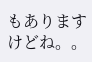もありますけどね。。